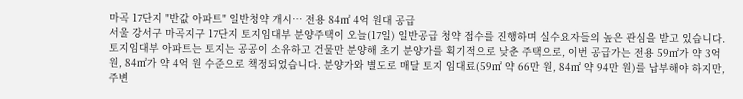마곡 17단지 "반값 아파트" 일반청약 개시… 전용 84㎡ 4억 원대 공급
서울 강서구 마곡지구 17단지 토지임대부 분양주택이 오늘(17일) 일반공급 청약 접수를 진행하며 실수요자들의 높은 관심을 받고 있습니다. 토지임대부 아파트는 토지는 공공이 소유하고 건물만 분양해 초기 분양가를 획기적으로 낮춘 주택으로, 이번 공급가는 전용 59㎡가 약 3억 원, 84㎡가 약 4억 원 수준으로 책정되었습니다. 분양가와 별도로 매달 토지 임대료(59㎡ 약 66만 원, 84㎡ 약 94만 원)를 납부해야 하지만, 주변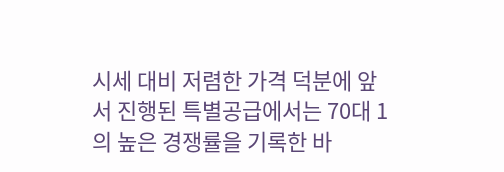시세 대비 저렴한 가격 덕분에 앞서 진행된 특별공급에서는 70대 1의 높은 경쟁률을 기록한 바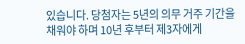있습니다. 당첨자는 5년의 의무 거주 기간을 채워야 하며 10년 후부터 제3자에게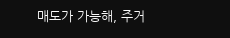매도가 가능해, 주거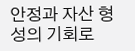안정과 자산 형성의 기회로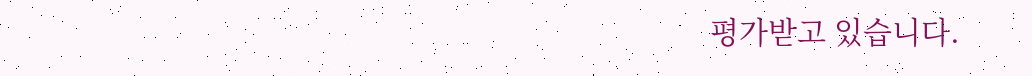평가받고 있습니다.